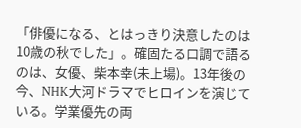「俳優になる、とはっきり決意したのは10歳の秋でした」。確固たる口調で語るのは、女優、柴本幸(未上場)。13年後の今、NHK大河ドラマでヒロインを演じている。学業優先の両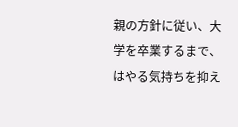親の方針に従い、大学を卒業するまで、はやる気持ちを抑え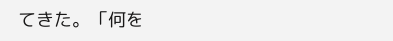てきた。「何を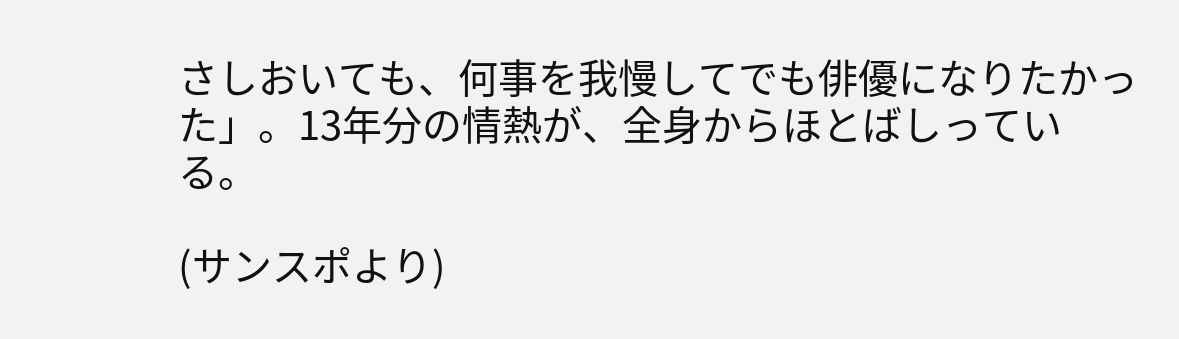さしおいても、何事を我慢してでも俳優になりたかった」。13年分の情熱が、全身からほとばしっている。

(サンスポより)